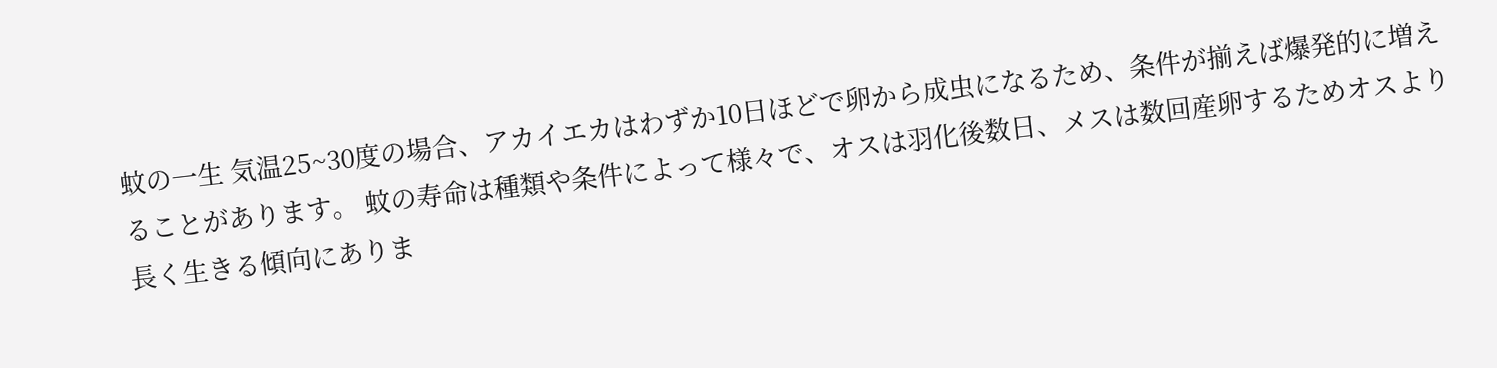蚊の一生 気温25~30度の場合、アカイエカはわずか10日ほどで卵から成虫になるため、条件が揃えば爆発的に増えることがあります。 蚊の寿命は種類や条件によって様々で、オスは羽化後数日、メスは数回産卵するためオスより長く生きる傾向にありま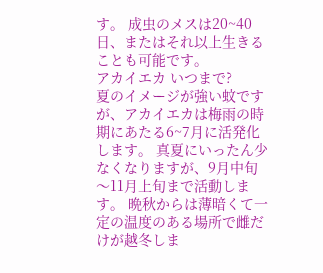す。 成虫のメスは20~40日、またはそれ以上生きることも可能です。
アカイエカ いつまで?
夏のイメージが強い蚊ですが、アカイエカは梅雨の時期にあたる6~7月に活発化します。 真夏にいったん少なくなりますが、9月中旬〜11月上旬まで活動します。 晩秋からは薄暗くて一定の温度のある場所で雌だけが越冬しま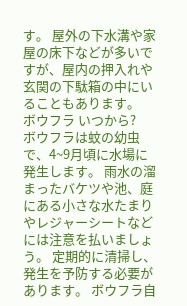す。 屋外の下水溝や家屋の床下などが多いですが、屋内の押入れや玄関の下駄箱の中にいることもあります。
ボウフラ いつから?
ボウフラは蚊の幼虫で、4~9月頃に水場に発生します。 雨水の溜まったバケツや池、庭にある小さな水たまりやレジャーシートなどには注意を払いましょう。 定期的に清掃し、発生を予防する必要があります。 ボウフラ自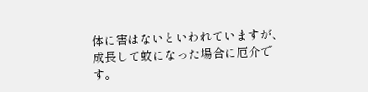体に害はないといわれていますが、成長して蚊になった場合に厄介です。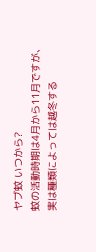ヤブ蚊 いつから?
蚊の活動時期は4月から11月ですが、実は種類によっては越冬する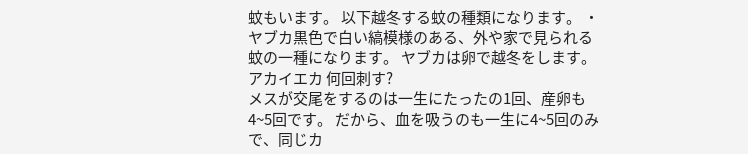蚊もいます。 以下越冬する蚊の種類になります。 ・ヤブカ黒色で白い縞模様のある、外や家で見られる蚊の一種になります。 ヤブカは卵で越冬をします。
アカイエカ 何回刺す?
メスが交尾をするのは一生にたったの1回、産卵も4~5回です。 だから、血を吸うのも一生に4~5回のみで、同じカ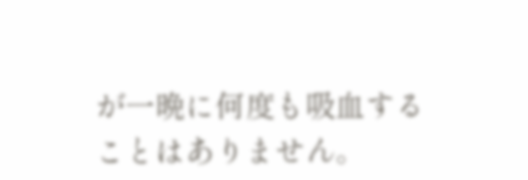が一晩に何度も吸血することはありません。